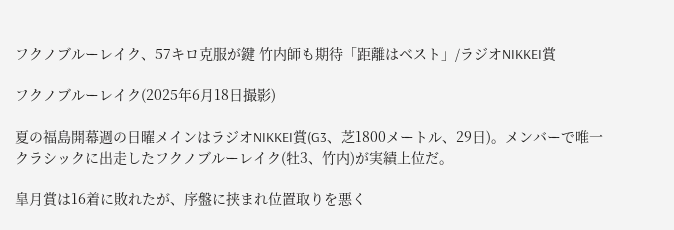フクノブルーレイク、57キロ克服が鍵 竹内師も期待「距離はベスト」/ラジオNIKKEI賞

フクノブルーレイク(2025年6月18日撮影)

夏の福島開幕週の日曜メインはラジオNIKKEI賞(G3、芝1800メートル、29日)。メンバーで唯一クラシックに出走したフクノブルーレイク(牡3、竹内)が実績上位だ。

皐月賞は16着に敗れたが、序盤に挟まれ位置取りを悪く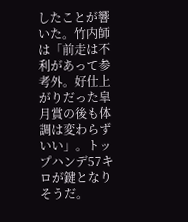したことが響いた。竹内師は「前走は不利があって参考外。好仕上がりだった皐月賞の後も体調は変わらずいい」。トップハンデ57キロが鍵となりそうだ。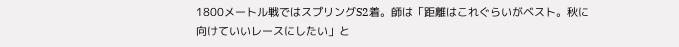1800メートル戦ではスプリングS2着。師は「距離はこれぐらいがベスト。秋に向けていいレースにしたい」と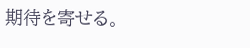期待を寄せる。